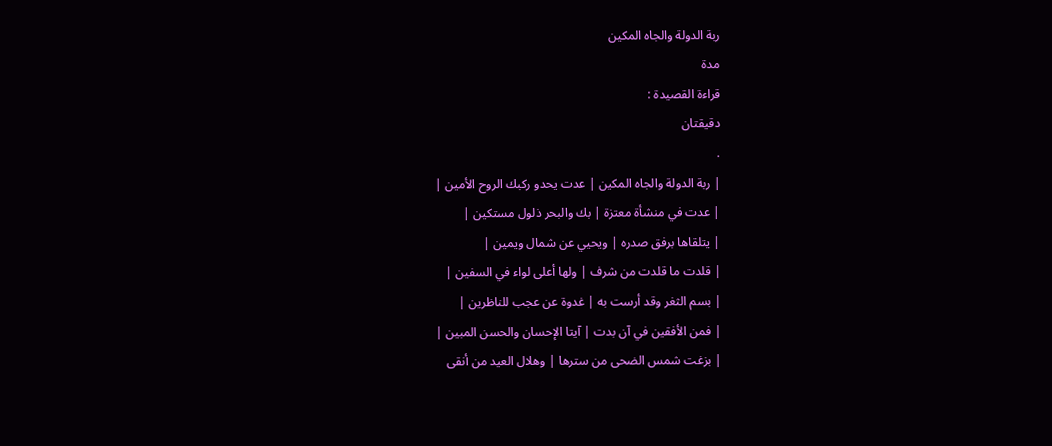ربة الدولة والجاه المكين
مدة
قراءة القصيدة :
دقيقتان
.
| ربة الدولة والجاه المكين | عدت يحدو ركبك الروح الأمين |
| عدت في منشأة معتزة | بك والبحر ذلول مستكين |
| يتلقاها برفق صدره | ويحيي عن شمال ويمين |
| قلدت ما قلدت من شرف | ولها أعلى لواء في السفين |
| بسم الثغر وقد أرست به | غدوة عن عجب للناظرين |
| فمن الأفقين في آن بدت | آيتا الإحسان والحسن المبين |
| بزغت شمس الضحى من سترها | وهلال العيد من أنقى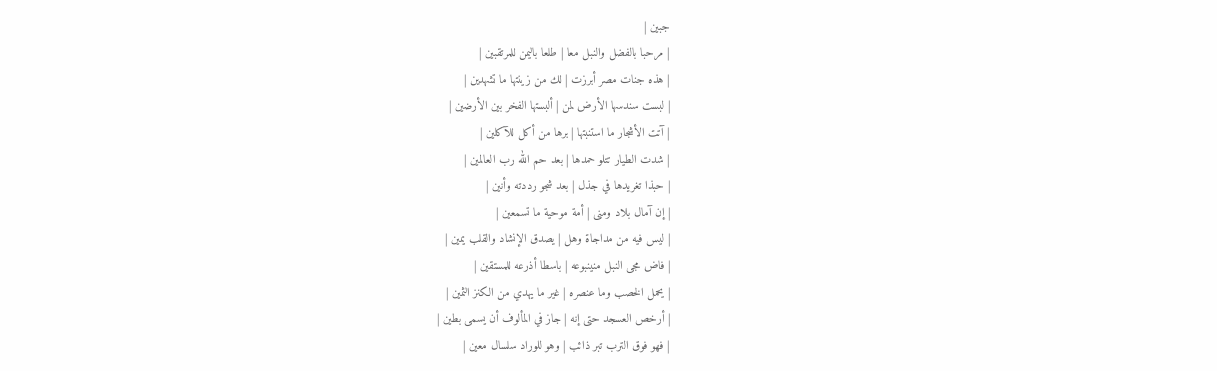جبين |
| مرحبا بالفضل والنبل معا | طلعا باليمن للمرتقبين |
| هذه جنات مصر أبرزت | لك من زينتها ما تشهدين |
| لبست سندسها الأرض لمن | ألبستها الفخر بين الأرضين |
| آتت الأشجار ما استنبتها | برها من أكل للآكلين |
| شدت الطيار تتلو حمدها | بعد حم الله رب العالمين |
| حبذا تغريدها في جذل | بعد شجو رددته وأنين |
| إن آمال بلاد ومنى | أمة موحية ما تسمعين |
| ليس فيه من مداجاة وهل | يصدق الإنشاد والقلب يمين |
| فاض مجى النبل منينبوعه | باسطا أذرعه للمستقين |
| يحمل الخصب وما عنصره | غير ما يهدي من الكنز الثمين |
| أرخص العسجد حتى إنه | جاز في المألوف أن يسمى بطين |
| فهو فوق الترب تبر ذائب | وهو للوراد سلسال معين |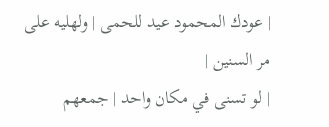| عودك المحمود عيد للحمى | ولهليه على مر السنين |
| لو تسنى في مكان واحد | جمعهم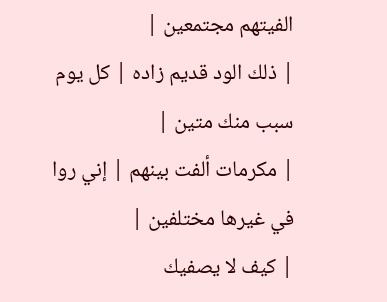الفيتهم مجتمعين |
| ذلك الود قديم زاده | كل يوم سبب منك متين |
| مكرمات ألفت بينهم | إني روا في غيرها مختلفين |
| كيف لا يصفيك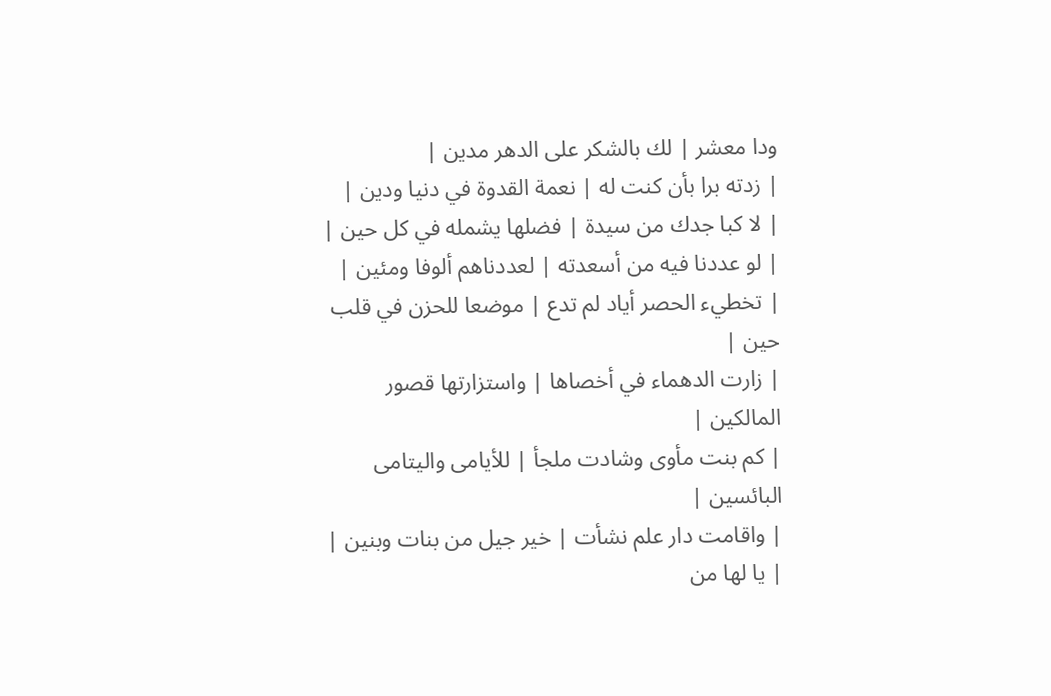ودا معشر | لك بالشكر على الدهر مدين |
| زدته برا بأن كنت له | نعمة القدوة في دنيا ودين |
| لا كبا جدك من سيدة | فضلها يشمله في كل حين |
| لو عددنا فيه من أسعدته | لعددناهم ألوفا ومئين |
| تخطيء الحصر أياد لم تدع | موضعا للحزن في قلب حين |
| زارت الدهماء في أخصاها | واستزارتها قصور المالكين |
| كم بنت مأوى وشادت ملجأ | للأيامى واليتامى البائسين |
| واقامت دار علم نشأت | خير جيل من بنات وبنين |
| يا لها من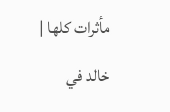مأثرات كلها | خالد في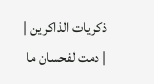ذكريات الذاكرين |
| دمت لفحسان ما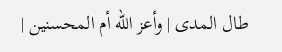طال المدى | وأعز الله أم المحسنين |